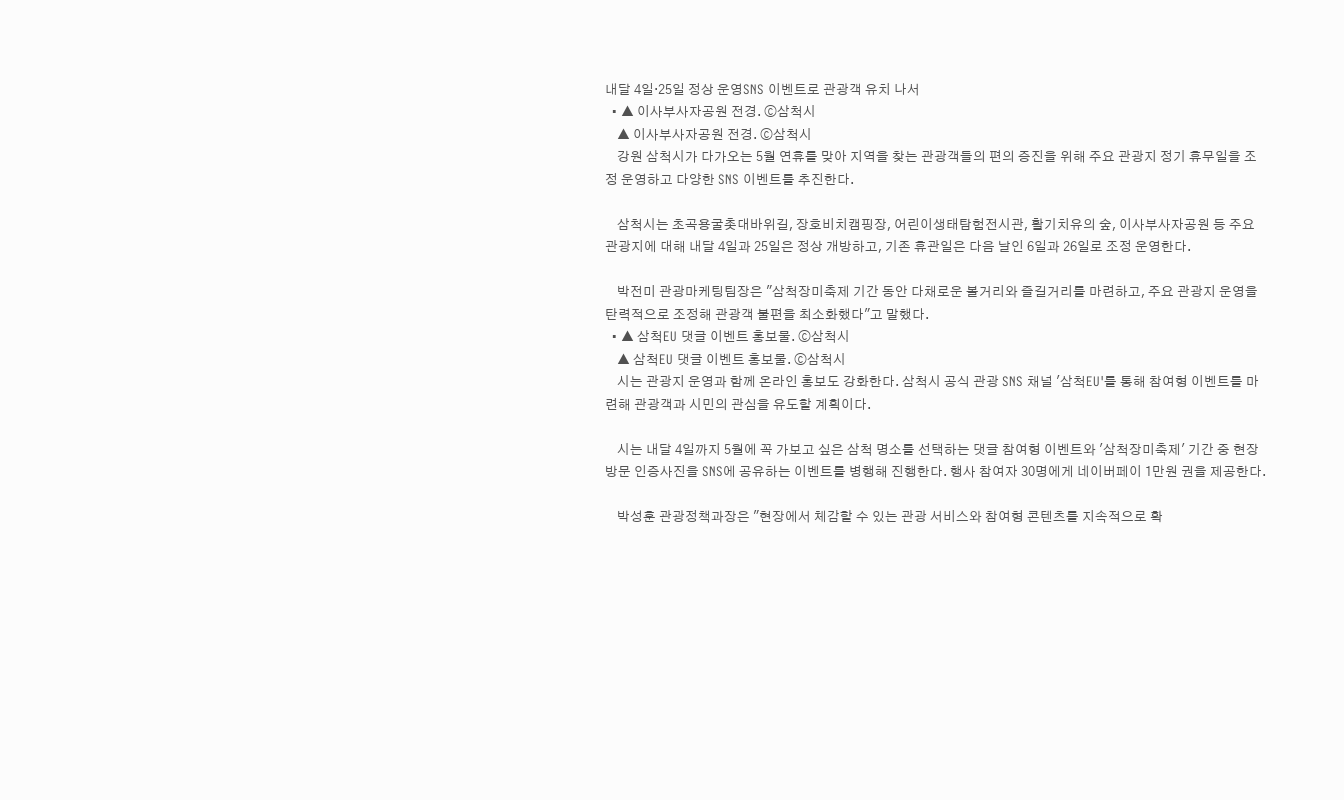내달 4일·25일 정상 운영SNS 이벤트로 관광객 유치 나서
  • ▲ 이사부사자공원 전경. ⓒ삼척시
    ▲ 이사부사자공원 전경. ⓒ삼척시
    강원 삼척시가 다가오는 5월 연휴를 맞아 지역을 찾는 관광객들의 편의 증진을 위해 주요 관광지 정기 휴무일을 조정 운영하고 다양한 SNS 이벤트를 추진한다.

    삼척시는 초곡용굴촛대바위길, 장호비치캠핑장, 어린이생태탐험전시관, 활기치유의 숲, 이사부사자공원 등 주요 관광지에 대해 내달 4일과 25일은 정상 개방하고, 기존 휴관일은 다음 날인 6일과 26일로 조정 운영한다.

    박전미 관광마케팅팀장은 "삼척장미축제 기간 동안 다채로운 볼거리와 즐길거리를 마련하고, 주요 관광지 운영을 탄력적으로 조정해 관광객 불편을 최소화했다"고 말했다.
  • ▲ 삼척EU 댓글 이벤트 홍보물. ⓒ삼척시
    ▲ 삼척EU 댓글 이벤트 홍보물. ⓒ삼척시
    시는 관광지 운영과 함께 온라인 홍보도 강화한다. 삼척시 공식 관광 SNS 채널 '삼척EU'를 통해 참여형 이벤트를 마련해 관광객과 시민의 관심을 유도할 계획이다.

    시는 내달 4일까지 5월에 꼭 가보고 싶은 삼척 명소를 선택하는 댓글 참여형 이벤트와 '삼척장미축제' 기간 중 현장 방문 인증사진을 SNS에 공유하는 이벤트를 병행해 진행한다. 행사 참여자 30명에게 네이버페이 1만원 권을 제공한다.

    박성훈 관광정책과장은 "현장에서 체감할 수 있는 관광 서비스와 참여형 콘텐츠를 지속적으로 확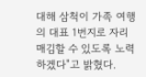대해 삼척이 가족 여행의 대표 1번지로 자리매김할 수 있도록 노력하겠다"고 밝혔다.